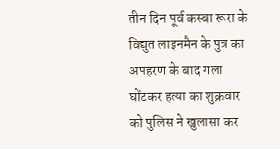तीन दिन पूर्व कस्बा रूरा के विद्युत लाइनमैन के पुत्र का अपहरण के बाद गला घोंटकर हत्या का शुक्रवार को पुलिस ने खुलासा कर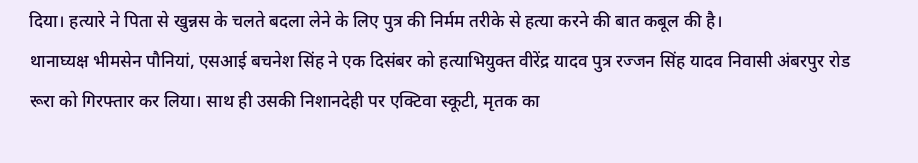दिया। हत्यारे ने पिता से खुन्नस के चलते बदला लेने के लिए पुत्र की निर्मम तरीके से हत्या करने की बात कबूल की है।
थानाघ्यक्ष भीमसेन पौनियां, एसआई बचनेश सिंह ने एक दिसंबर को हत्याभियुक्त वीरेंद्र यादव पुत्र रज्जन सिंह यादव निवासी अंबरपुर रोड रूरा को गिरफ्तार कर लिया। साथ ही उसकी निशानदेही पर एक्टिवा स्कूटी, मृतक का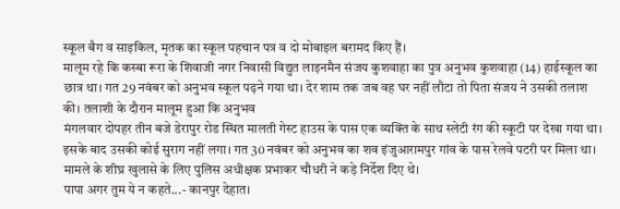स्कूल बैग व साइकिल, मृतक का स्कूल पहचान पत्र व दो मोबाइल बरामद किए हैं।
मालूम रहे कि कस्बा रूरा के शिवाजी नगर निवासी विद्युत लाइनमैन संजय कुशवाहा का पुत्र अनुभव कुशवाहा (14) हाईस्कूल का छात्र था। गत 29 नवंबर को अनुभव स्कूल पढ़ने गया था। देर शाम तक जब वह घर नहीं लौटा तो पिता संजय ने उसकी तलाश की। तलाशी के दौरान मालूम हुआ कि अनुभव
मंगलवार दोपहर तीन बजे डेरापुर रोड स्थित मालती गेस्ट हाउस के पास एक व्यक्ति के साथ स्लेटी रंग की स्कूटी पर देखा गया था। इसके बाद उसकी कोई सुराग नहीं लगा। गत 30 नवंबर को अनुभव का शव इंजुआरामपुर गांव के पास रेलवे पटरी पर मिला था। मामले के शीघ्र खुलासे के लिए पुलिस अधीक्षक प्रभाकर चौधरी ने कड़े निर्देश दिए थे।
पापा अगर तुम ये न कहते...- कानपुर देहात।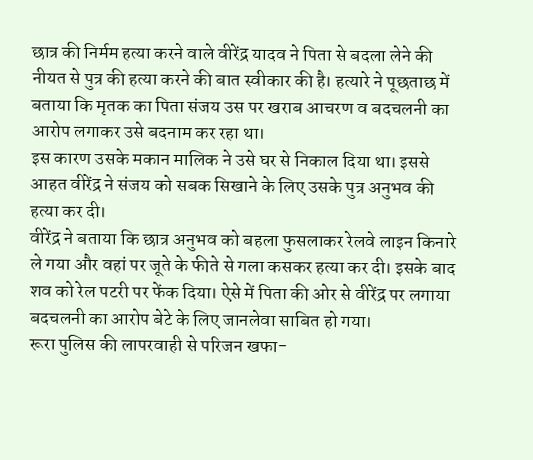छात्र की निर्मम हत्या करने वाले वीरेंद्र यादव ने पिता से बदला लेने की नीयत से पुत्र की हत्या करने की बात स्वीकार की है। हत्यारे ने पूछताछ में बताया कि मृतक का पिता संजय उस पर खराब आचरण व बदचलनी का आरोप लगाकर उसे बदनाम कर रहा था।
इस कारण उसके मकान मालिक ने उसे घर से निकाल दिया था। इससे आहत वीरेंद्र ने संजय को सबक सिखाने के लिए उसके पुत्र अनुभव की हत्या कर दी।
वीरेंद्र ने बताया कि छात्र अनुभव को बहला फुसलाकर रेलवे लाइन किनारे ले गया और वहां पर जूते के फीते से गला कसकर हत्या कर दी। इसके बाद शव को रेल पटरी पर फेंक दिया। ऐसे में पिता की ओर से वीरेंद्र पर लगाया बदचलनी का आरोप बेटे के लिए जानलेवा साबित हो गया।
रूरा पुलिस की लापरवाही से परिजन खफा-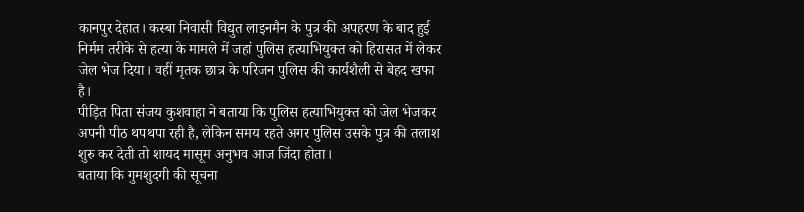कानपुर देहात। कस्बा निवासी विद्युत लाइनमैन के पुत्र की अपहरण के बाद हुई निर्मम तरीके से हत्या के मामले में जहां पुलिस हत्याभियुक्त को हिरासत में लेकर जेल भेज दिया। वहीं मृतक छात्र के परिजन पुलिस की कार्यशैली से बेहद खफा है।
पीड़ित पिता संजय कुशवाहा ने बताया कि पुलिस हत्याभियुक्त को जेल भेजकर अपनी पीठ थपथपा रही है, लेकिन समय रहते अगर पुलिस उसके पुत्र की तलाश शुरु कर देती तो शायद मासूम अनुभव आज जिंदा होता।
बताया कि गुमशुदगी की सूचना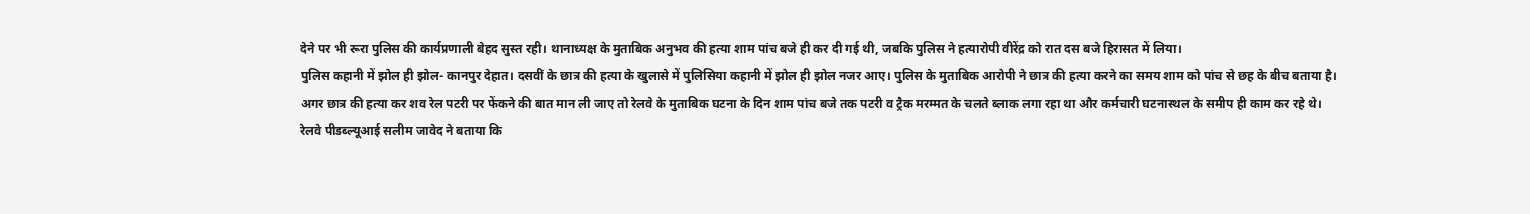देने पर भी रूरा पुलिस की कार्यप्रणाली बेहद सुस्त रही। थानाध्यक्ष के मुताबिक अनुभव की हत्या शाम पांच बजे ही कर दी गई थी, जबकि पुलिस ने हत्यारोपी वीरेंद्र को रात दस बजे हिरासत में लिया।
पुलिस कहानी में झोल ही झोल- कानपुर देहात। दसवीं के छात्र की हत्या के खुलासे में पुलिसिया कहानी में झोल ही झोल नजर आए। पुलिस के मुताबिक आरोपी ने छात्र की हत्या करने का समय शाम को पांच से छह के बीच बताया है।
अगर छात्र की हत्या कर शव रेल पटरी पर फेंकने की बात मान ली जाए तो रेलवे के मुताबिक घटना के दिन शाम पांच बजे तक पटरी व ट्रैक मरम्मत के चलते ब्लाक लगा रहा था और कर्मचारी घटनास्थल के समीप ही काम कर रहे थे।
रेलवे पीडब्ल्यूआई सलीम जावेद ने बताया कि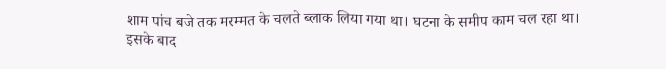शाम पांच बजे तक मरम्मत के चलते ब्लाक लिया गया था। घटना के समीप काम चल रहा था। इसके बाद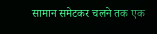सामान समेटकर चलने तक एक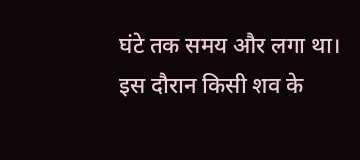घंटे तक समय और लगा था। इस दौरान किसी शव के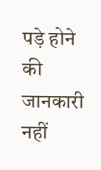पड़े होने की जानकारी नहीं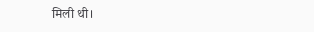मिली थी।